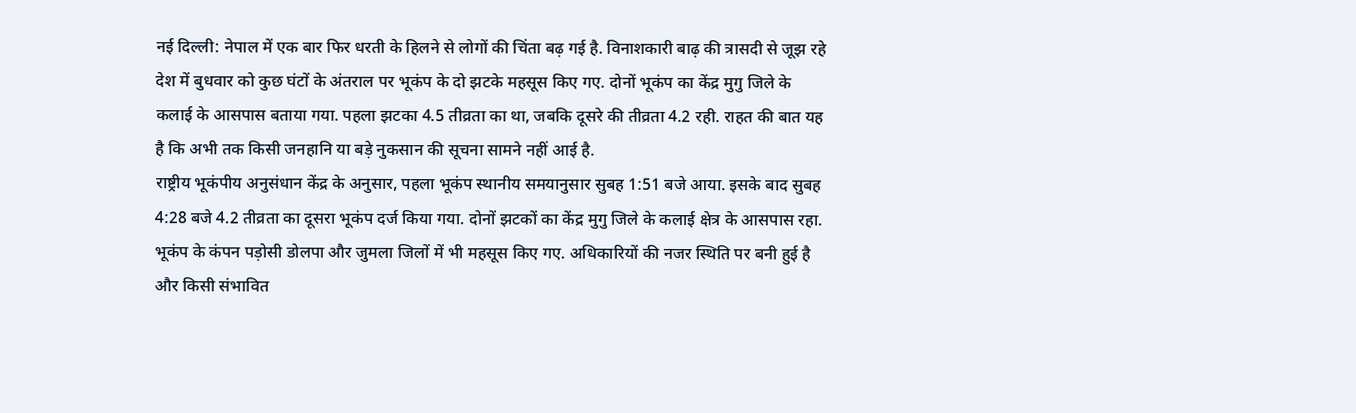नई दिल्ली: नेपाल में एक बार फिर धरती के हिलने से लोगों की चिंता बढ़ गई है. विनाशकारी बाढ़ की त्रासदी से जूझ रहे देश में बुधवार को कुछ घंटों के अंतराल पर भूकंप के दो झटके महसूस किए गए. दोनों भूकंप का केंद्र मुगु जिले के कलाई के आसपास बताया गया. पहला झटका 4.5 तीव्रता का था, जबकि दूसरे की तीव्रता 4.2 रही. राहत की बात यह है कि अभी तक किसी जनहानि या बड़े नुकसान की सूचना सामने नहीं आई है.
राष्ट्रीय भूकंपीय अनुसंधान केंद्र के अनुसार, पहला भूकंप स्थानीय समयानुसार सुबह 1:51 बजे आया. इसके बाद सुबह 4:28 बजे 4.2 तीव्रता का दूसरा भूकंप दर्ज किया गया. दोनों झटकों का केंद्र मुगु जिले के कलाई क्षेत्र के आसपास रहा. भूकंप के कंपन पड़ोसी डोलपा और जुमला जिलों में भी महसूस किए गए. अधिकारियों की नजर स्थिति पर बनी हुई है और किसी संभावित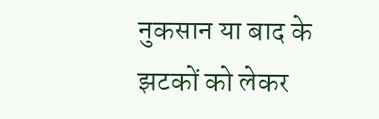नुकसान या बाद के झटकों को लेकर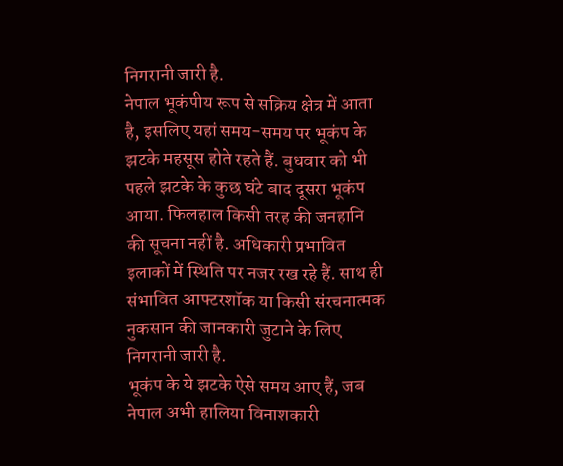निगरानी जारी है.
नेपाल भूकंपीय रूप से सक्रिय क्षेत्र में आता है, इसलिए यहां समय-समय पर भूकंप के झटके महसूस होते रहते हैं. बुधवार को भी पहले झटके के कुछ घंटे बाद दूसरा भूकंप आया. फिलहाल किसी तरह की जनहानि की सूचना नहीं है. अधिकारी प्रभावित इलाकों में स्थिति पर नजर रख रहे हैं. साथ ही संभावित आफ्टरशॉक या किसी संरचनात्मक नुकसान की जानकारी जुटाने के लिए निगरानी जारी है.
भूकंप के ये झटके ऐसे समय आए हैं, जब नेपाल अभी हालिया विनाशकारी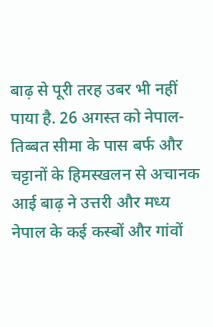बाढ़ से पूरी तरह उबर भी नहीं पाया है. 26 अगस्त को नेपाल-तिब्बत सीमा के पास बर्फ और चट्टानों के हिमस्खलन से अचानक आई बाढ़ ने उत्तरी और मध्य नेपाल के कई कस्बों और गांवों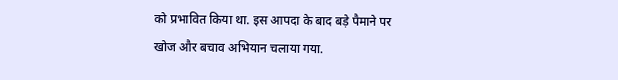को प्रभावित किया था. इस आपदा के बाद बड़े पैमाने पर खोज और बचाव अभियान चलाया गया.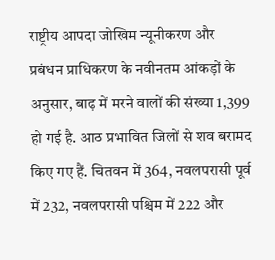राष्ट्रीय आपदा जोखिम न्यूनीकरण और प्रबंधन प्राधिकरण के नवीनतम आंकड़ों के अनुसार, बाढ़ में मरने वालों की संख्या 1,399 हो गई है. आठ प्रभावित जिलों से शव बरामद किए गए हैं. चितवन में 364, नवलपरासी पूर्व में 232, नवलपरासी पश्चिम में 222 और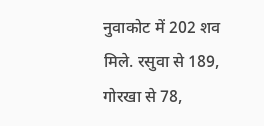नुवाकोट में 202 शव मिले. रसुवा से 189, गोरखा से 78,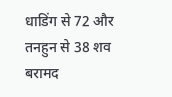धाडिंग से 72 और तनहुन से 38 शव बरामद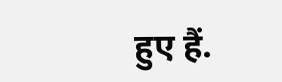हुए हैं.